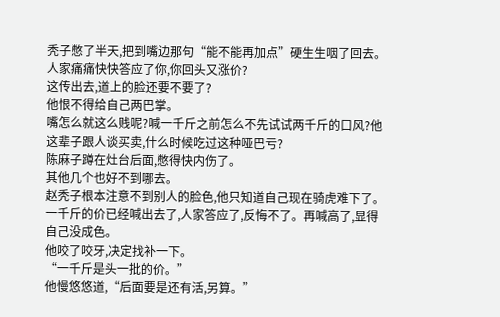秃子憋了半天,把到嘴边那句“能不能再加点”硬生生咽了回去。人家痛痛快快答应了你,你回头又涨价?
这传出去,道上的脸还要不要了?
他恨不得给自己两巴掌。
嘴怎么就这么贱呢?喊一千斤之前怎么不先试试两千斤的口风?他这辈子跟人谈买卖,什么时候吃过这种哑巴亏?
陈麻子蹲在灶台后面,憋得快内伤了。
其他几个也好不到哪去。
赵秃子根本注意不到别人的脸色,他只知道自己现在骑虎难下了。一千斤的价已经喊出去了,人家答应了,反悔不了。再喊高了,显得自己没成色。
他咬了咬牙,决定找补一下。
“一千斤是头一批的价。”
他慢悠悠道,“后面要是还有活,另算。”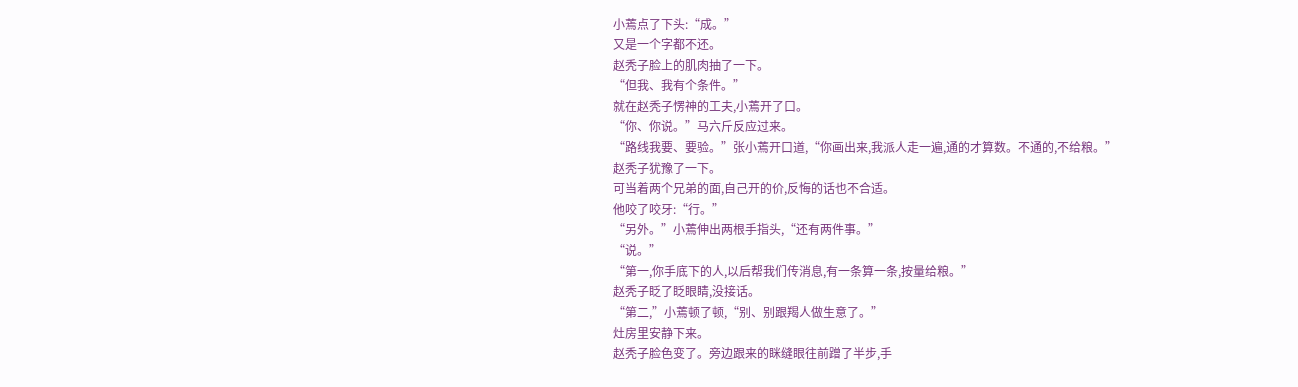小蔫点了下头:“成。”
又是一个字都不还。
赵秃子脸上的肌肉抽了一下。
“但我、我有个条件。”
就在赵秃子愣神的工夫,小蔫开了口。
“你、你说。”马六斤反应过来。
“路线我要、要验。”张小蔫开口道,“你画出来,我派人走一遍,通的才算数。不通的,不给粮。”
赵秃子犹豫了一下。
可当着两个兄弟的面,自己开的价,反悔的话也不合适。
他咬了咬牙:“行。”
“另外。”小蔫伸出两根手指头,“还有两件事。”
“说。”
“第一,你手底下的人,以后帮我们传消息,有一条算一条,按量给粮。”
赵秃子眨了眨眼睛,没接话。
“第二,”小蔫顿了顿,“别、别跟羯人做生意了。”
灶房里安静下来。
赵秃子脸色变了。旁边跟来的眯缝眼往前蹭了半步,手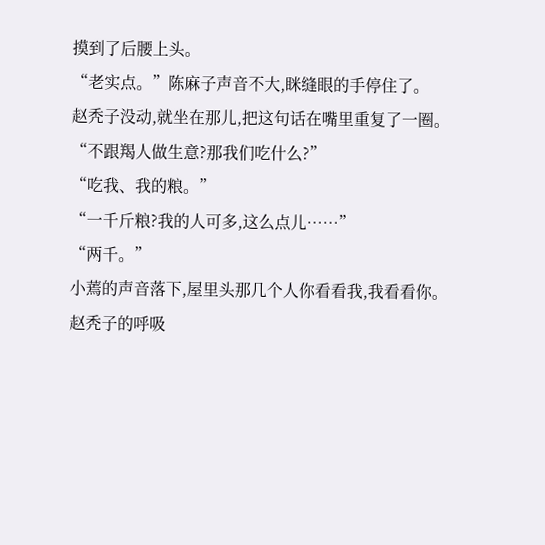摸到了后腰上头。
“老实点。”陈麻子声音不大,眯缝眼的手停住了。
赵秃子没动,就坐在那儿,把这句话在嘴里重复了一圈。
“不跟羯人做生意?那我们吃什么?”
“吃我、我的粮。”
“一千斤粮?我的人可多,这么点儿……”
“两千。”
小蔫的声音落下,屋里头那几个人你看看我,我看看你。
赵秃子的呼吸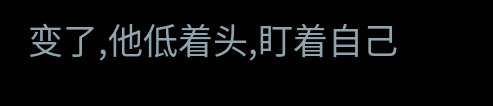变了,他低着头,盯着自己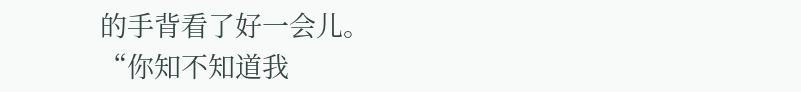的手背看了好一会儿。
“你知不知道我